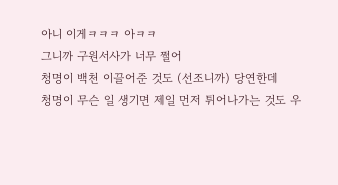아니 이게ㅋㅋㅋ 아ㅋㅋ
그니까 구원서사가 너무 쩔어
청명이 백천 이끌어준 것도 (선조니까) 당연한데
청명이 무슨 일 생기면 제일 먼저 튀어나가는 것도 우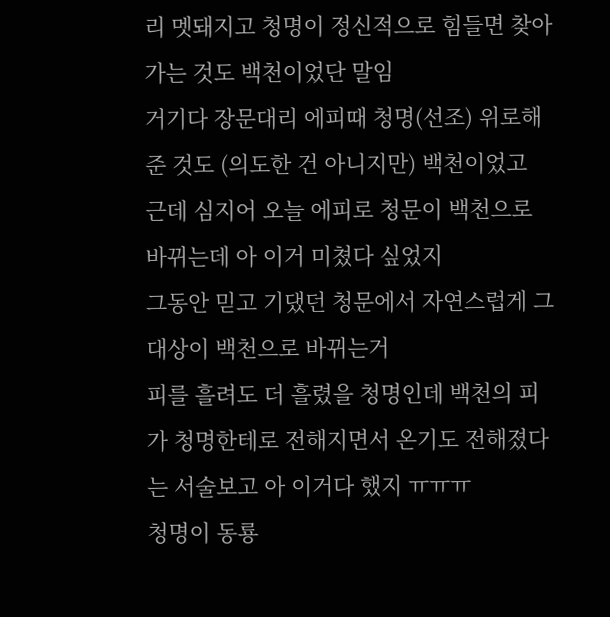리 멧돼지고 청명이 정신적으로 힘들면 찾아가는 것도 백천이었단 말임
거기다 장문대리 에피때 청명(선조) 위로해준 것도 (의도한 건 아니지만) 백천이었고
근데 심지어 오늘 에피로 청문이 백천으로 바뀌는데 아 이거 미쳤다 싶었지
그동안 믿고 기댔던 청문에서 자연스럽게 그 대상이 백천으로 바뀌는거
피를 흘려도 더 흘렸을 청명인데 백천의 피가 청명한테로 전해지면서 온기도 전해졌다는 서술보고 아 이거다 했지 ㅠㅠㅠ
청명이 동룡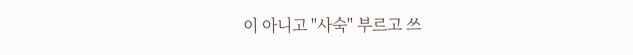이 아니고 "사숙" 부르고 쓰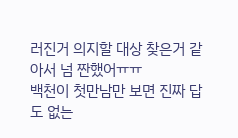러진거 의지할 대상 찾은거 같아서 넘 짠했어ㅠㅠ
백천이 첫만남만 보면 진짜 답도 없는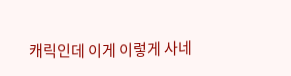캐릭인데 이게 이렇게 사네